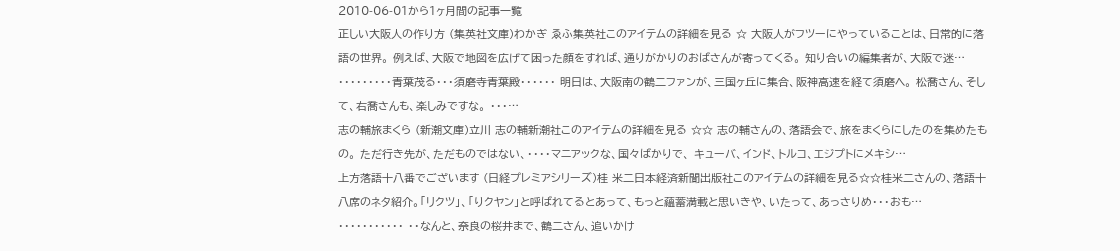2010-06-01から1ヶ月間の記事一覧
正しい大阪人の作り方 (集英社文庫)わかぎ ゑふ集英社このアイテムの詳細を見る ☆ 大阪人がフツーにやっていることは、日常的に落語の世界。 例えば、大阪で地図を広げて困った顔をすれば、通りがかりのおばさんが寄ってくる。 知り合いの編集者が、大阪で迷…
・・・・・・・・・青葉茂る・・・須磨寺青葉殿・・・・・・ 明日は、大阪南の鶴二ファンが、三国ヶ丘に集合、阪神高速を経て須磨ヘ。 松喬さん、そして、右喬さんも、楽しみですな。 ・・・…
志の輔旅まくら (新潮文庫)立川 志の輔新潮社このアイテムの詳細を見る ☆☆ 志の輔さんの、落語会で、旅をまくらにしたのを集めたもの。 ただ行き先が、ただものではない、・・・・マニアックな、国々ばかりで、 キューバ、インド、トルコ、エジプトにメキシ…
上方落語十八番でございます (日経プレミアシリーズ)桂 米二日本経済新聞出版社このアイテムの詳細を見る☆☆桂米二さんの、落語十八席のネタ紹介。「リクツ」、「りクヤン」と呼ばれてるとあって、もっと蘊蓄満載と思いきや、いたって、あっさりめ・・・おも…
・・・・・・・・・・・ ・・なんと、奈良の桜井まで、鶴二さん、追いかけ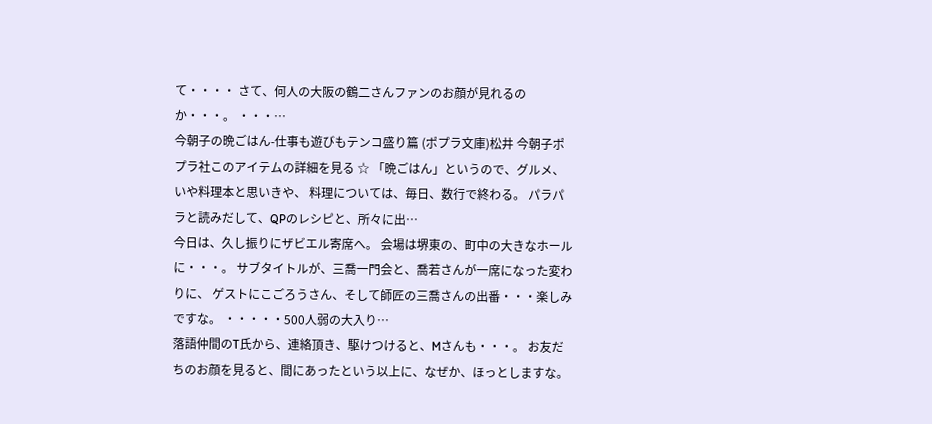て・・・・ さて、何人の大阪の鶴二さんファンのお顔が見れるのか・・・。 ・・・…
今朝子の晩ごはん-仕事も遊びもテンコ盛り篇 (ポプラ文庫)松井 今朝子ポプラ社このアイテムの詳細を見る ☆ 「晩ごはん」というので、グルメ、いや料理本と思いきや、 料理については、毎日、数行で終わる。 パラパラと読みだして、QPのレシピと、所々に出…
今日は、久し振りにザビエル寄席へ。 会場は堺東の、町中の大きなホールに・・・。 サブタイトルが、三喬一門会と、喬若さんが一席になった変わりに、 ゲストにこごろうさん、そして師匠の三喬さんの出番・・・楽しみですな。 ・・・・・500人弱の大入り…
落語仲間のT氏から、連絡頂き、駆けつけると、Mさんも・・・。 お友だちのお顔を見ると、間にあったという以上に、なぜか、ほっとしますな。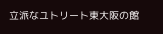立派なユトリート東大阪の館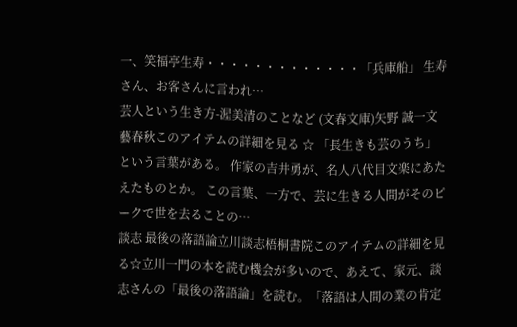一、笑福亭生寿・・・・・・・・・・・・・「兵庫船」 生寿さん、お客さんに言われ…
芸人という生き方-渥美清のことなど (文春文庫)矢野 誠一文藝春秋このアイテムの詳細を見る ☆ 「長生きも芸のうち」という言葉がある。 作家の吉井勇が、名人八代目文楽にあたえたものとか。 この言葉、一方で、芸に生きる人間がそのピークで世を去ることの…
談志 最後の落語論立川談志梧桐書院このアイテムの詳細を見る☆立川一門の本を読む機会が多いので、あえて、家元、談志さんの「最後の落語論」を読む。「落語は人間の業の肯定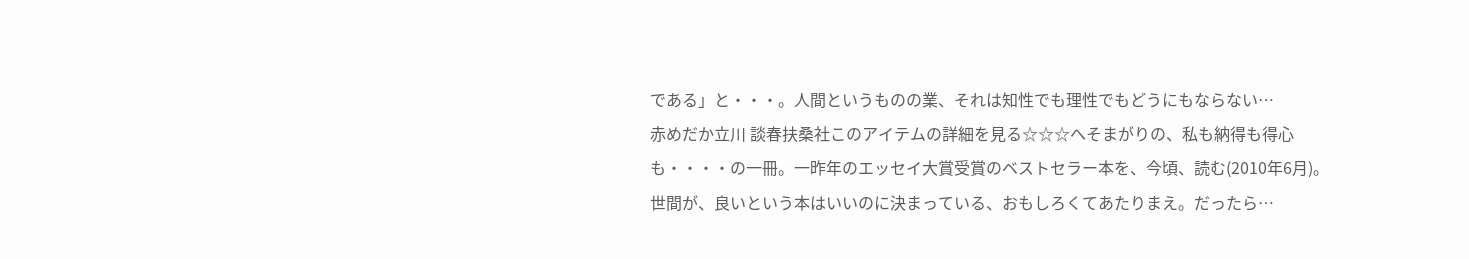である」と・・・。人間というものの業、それは知性でも理性でもどうにもならない…
赤めだか立川 談春扶桑社このアイテムの詳細を見る☆☆☆へそまがりの、私も納得も得心も・・・・の一冊。一昨年のエッセイ大賞受賞のベストセラー本を、今頃、読む(2010年6月)。世間が、良いという本はいいのに決まっている、おもしろくてあたりまえ。だったら…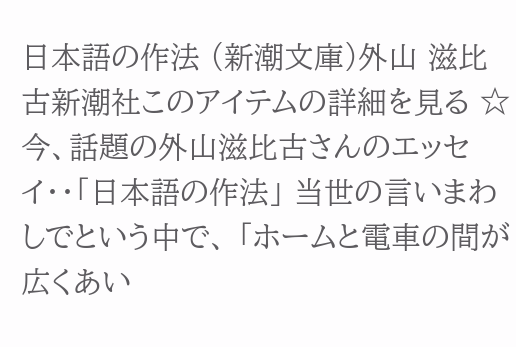日本語の作法 (新潮文庫)外山 滋比古新潮社このアイテムの詳細を見る ☆ 今、話題の外山滋比古さんのエッセイ・・「日本語の作法」 当世の言いまわしでという中で、 「ホームと電車の間が広くあい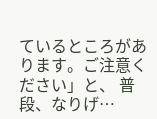ているところがあります。ご注意ください」と、 普段、なりげ…